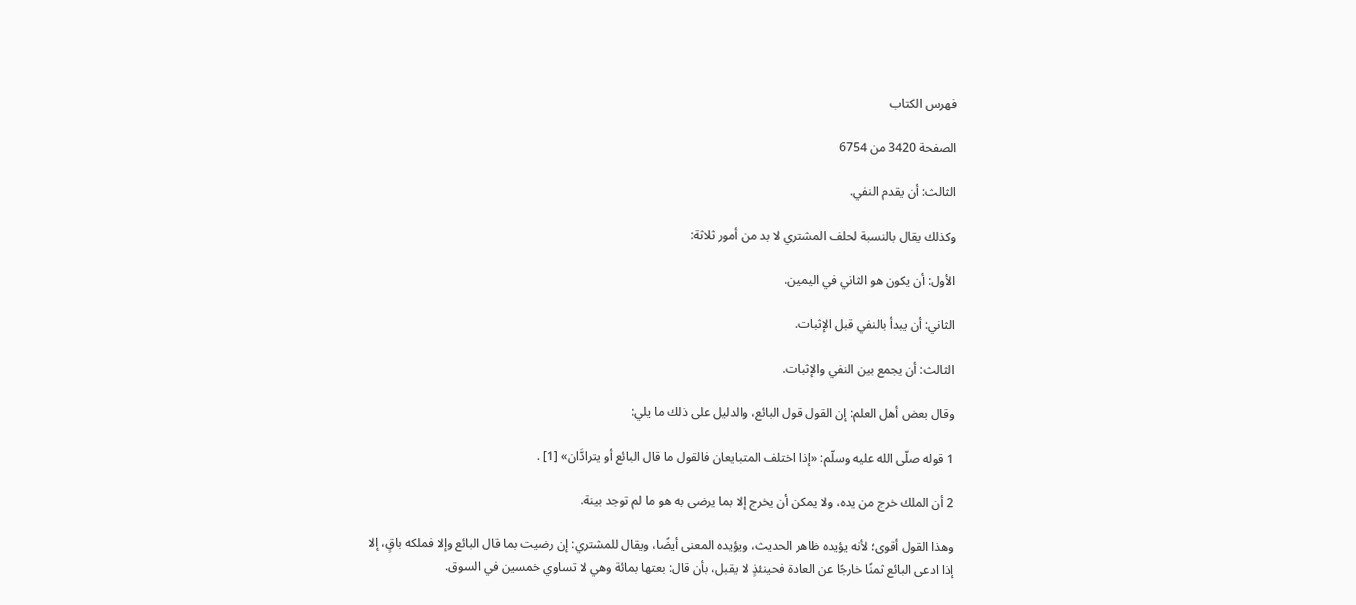فهرس الكتاب

الصفحة 3420 من 6754

الثالث: أن يقدم النفي.

وكذلك يقال بالنسبة لحلف المشتري لا بد من أمور ثلاثة:

الأول: أن يكون هو الثاني في اليمين.

الثاني: أن يبدأ بالنفي قبل الإثبات.

الثالث: أن يجمع بين النفي والإثبات.

وقال بعض أهل العلم: إن القول قول البائع، والدليل على ذلك ما يلي:

1 قوله صلّى الله عليه وسلّم: «إذا اختلف المتبايعان فالقول ما قال البائع أو يترادَّان» [1] .

2 أن الملك خرج من يده، ولا يمكن أن يخرج إلا بما يرضى به هو ما لم توجد بينة.

وهذا القول أقوى؛ لأنه يؤيده ظاهر الحديث، ويؤيده المعنى أيضًا، ويقال للمشتري: إن رضيت بما قال البائع وإلا فملكه باقٍ، إلا إذا ادعى البائع ثمنًا خارجًا عن العادة فحينئذٍ لا يقبل، بأن قال: بعتها بمائة وهي لا تساوي خمسين في السوق.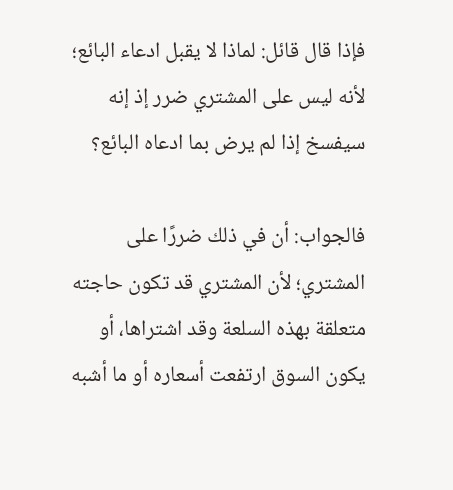فإذا قال قائل: لماذا لا يقبل ادعاء البائع؛ لأنه ليس على المشتري ضرر إذ إنه سيفسخ إذا لم يرض بما ادعاه البائع؟

فالجواب: أن في ذلك ضررًا على المشتري؛ لأن المشتري قد تكون حاجته متعلقة بهذه السلعة وقد اشتراها، أو يكون السوق ارتفعت أسعاره أو ما أشبه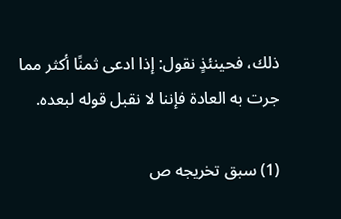ذلك، فحينئذٍ نقول: إذا ادعى ثمنًا أكثر مما جرت به العادة فإننا لا نقبل قوله لبعده.

(1) سبق تخريجه ص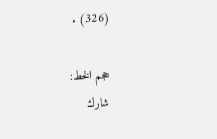(326) .

حجم الخط:
شارك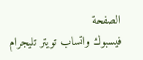الصفحة
فيسبوك واتساب تويتر تليجرام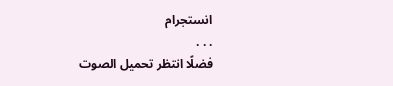انستجرام
. . .
فضلًا انتظر تحميل الصوت